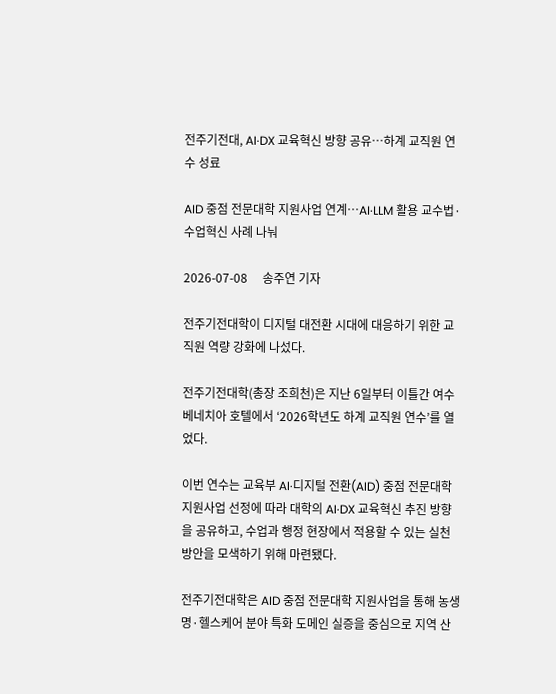전주기전대, AI·DX 교육혁신 방향 공유…하계 교직원 연수 성료

AID 중점 전문대학 지원사업 연계…AI·LLM 활용 교수법·수업혁신 사례 나눠

2026-07-08     송주연 기자

전주기전대학이 디지털 대전환 시대에 대응하기 위한 교직원 역량 강화에 나섰다.

전주기전대학(총장 조희천)은 지난 6일부터 이틀간 여수 베네치아 호텔에서 ‘2026학년도 하계 교직원 연수’를 열었다.

이번 연수는 교육부 AI·디지털 전환(AID) 중점 전문대학 지원사업 선정에 따라 대학의 AI·DX 교육혁신 추진 방향을 공유하고, 수업과 행정 현장에서 적용할 수 있는 실천 방안을 모색하기 위해 마련됐다.

전주기전대학은 AID 중점 전문대학 지원사업을 통해 농생명·헬스케어 분야 특화 도메인 실증을 중심으로 지역 산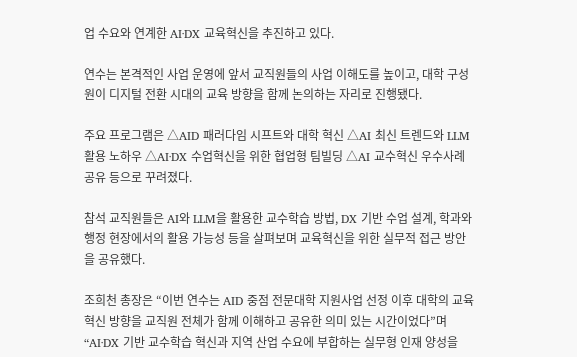업 수요와 연계한 AI·DX 교육혁신을 추진하고 있다.

연수는 본격적인 사업 운영에 앞서 교직원들의 사업 이해도를 높이고, 대학 구성원이 디지털 전환 시대의 교육 방향을 함께 논의하는 자리로 진행됐다.

주요 프로그램은 △AID 패러다임 시프트와 대학 혁신 △AI 최신 트렌드와 LLM 활용 노하우 △AI·DX 수업혁신을 위한 협업형 팀빌딩 △AI 교수혁신 우수사례 공유 등으로 꾸려졌다.

참석 교직원들은 AI와 LLM을 활용한 교수학습 방법, DX 기반 수업 설계, 학과와 행정 현장에서의 활용 가능성 등을 살펴보며 교육혁신을 위한 실무적 접근 방안을 공유했다.

조희천 총장은 “이번 연수는 AID 중점 전문대학 지원사업 선정 이후 대학의 교육혁신 방향을 교직원 전체가 함께 이해하고 공유한 의미 있는 시간이었다”며 “AI·DX 기반 교수학습 혁신과 지역 산업 수요에 부합하는 실무형 인재 양성을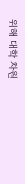위해 대학 차원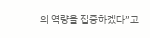의 역량을 집중하겠다”고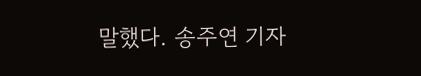말했다. 송주연 기자